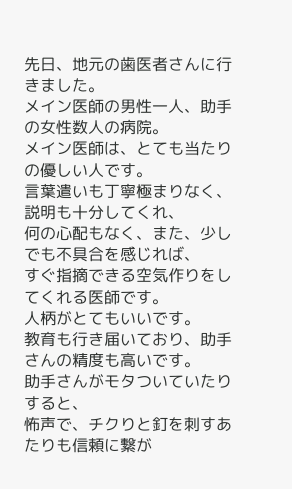先日、地元の歯医者さんに行きました。
メイン医師の男性一人、助手の女性数人の病院。
メイン医師は、とても当たりの優しい人です。
言葉遣いも丁寧極まりなく、説明も十分してくれ、
何の心配もなく、また、少しでも不具合を感じれば、
すぐ指摘できる空気作りをしてくれる医師です。
人柄がとてもいいです。
教育も行き届いており、助手さんの精度も高いです。
助手さんがモタついていたりすると、
怖声で、チクりと釘を刺すあたりも信頼に繋が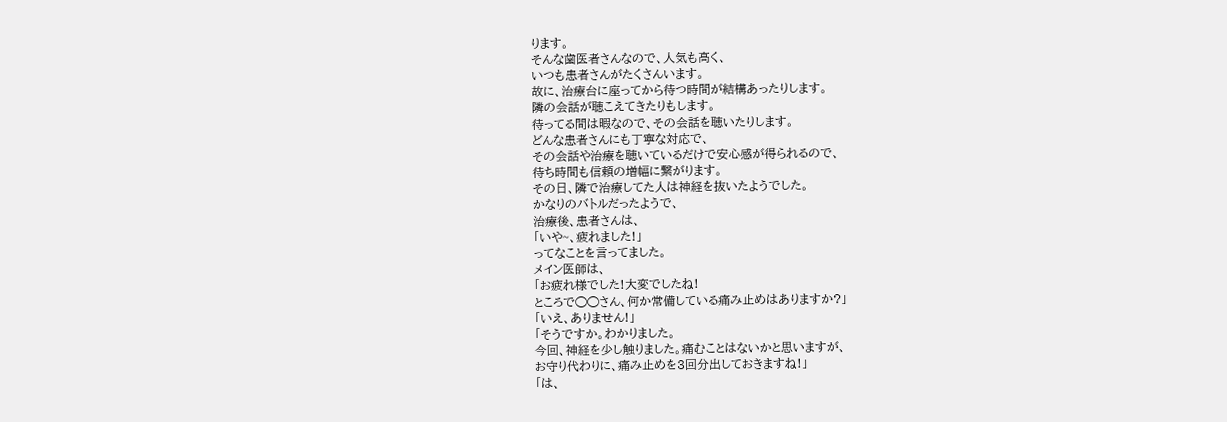ります。
そんな歯医者さんなので、人気も高く、
いつも患者さんがたくさんいます。
故に、治療台に座ってから待つ時間が結構あったりします。
隣の会話が聴こえてきたりもします。
待ってる間は暇なので、その会話を聴いたりします。
どんな患者さんにも丁寧な対応で、
その会話や治療を聴いているだけで安心感が得られるので、
待ち時間も信頼の増幅に繋がります。
その日、隣で治療してた人は神経を抜いたようでした。
かなりのバトルだったようで、
治療後、患者さんは、
「いや~、疲れました!」
ってなことを言ってました。
メイン医師は、
「お疲れ様でした!大変でしたね!
ところで◯◯さん、何か常備している痛み止めはありますか?」
「いえ、ありません!」
「そうですか。わかりました。
今回、神経を少し触りました。痛むことはないかと思いますが、
お守り代わりに、痛み止めを3回分出しておきますね!」
「は、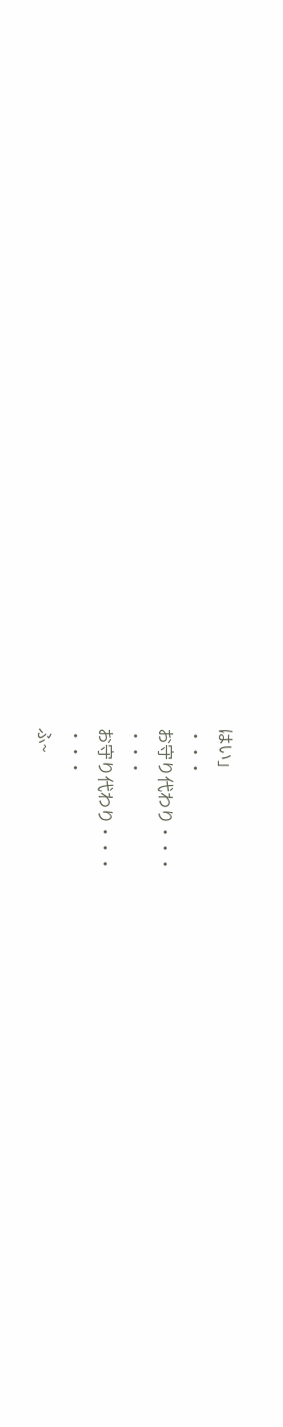はい」
・・・
お守り代わり・・・
・・・
お守り代わり・・・
・・・
ふ~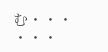む・・・
・・・